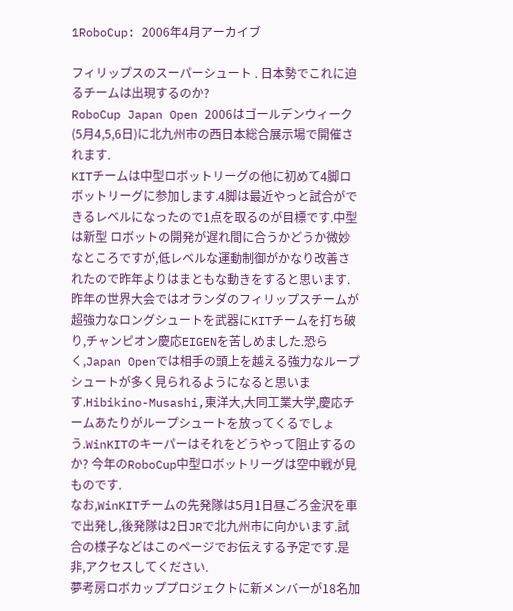1RoboCup: 2006年4月アーカイブ

フィリップスのスーパーシュート . 日本勢でこれに迫るチームは出現するのか?
RoboCup Japan Open 2006はゴールデンウィーク(5月4,5,6日)に北九州市の西日本総合展示場で開催されます.
KITチームは中型ロボットリーグの他に初めて4脚ロボットリーグに参加します.4脚は最近やっと試合ができるレベルになったので1点を取るのが目標です.中型は新型 ロボットの開発が遅れ間に合うかどうか微妙なところですが,低レベルな運動制御がかなり改善されたので昨年よりはまともな動きをすると思います.
昨年の世界大会ではオランダのフィリップスチームが超強力なロングシュートを武器にKITチームを打ち破り,チャンピオン慶応EIGENを苦しめました.恐らく,Japan Openでは相手の頭上を越える強力なループシュートが多く見られるようになると思います.Hibikino-Musashi,東洋大,大同工業大学,慶応チームあたりがループシュートを放ってくるでしょう.WinKITのキーパーはそれをどうやって阻止するのか? 今年のRoboCup中型ロボットリーグは空中戦が見ものです.
なお,WinKITチームの先発隊は5月1日昼ごろ金沢を車で出発し,後発隊は2日JRで北九州市に向かいます.試合の様子などはこのページでお伝えする予定です.是非,アクセスしてください.
夢考房ロボカッププロジェクトに新メンバーが18名加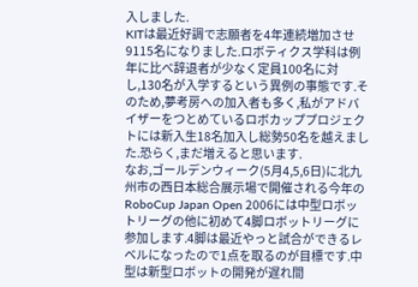入しました.
KITは最近好調で志願者を4年連続増加させ9115名になりました.ロボティクス学科は例年に比べ辞退者が少なく定員100名に対し,130名が入学するという異例の事態です.そのため,夢考房への加入者も多く,私がアドバイザーをつとめているロボカッププロジェクトには新入生18名加入し総勢50名を越えました.恐らく,まだ増えると思います.
なお,ゴールデンウィーク(5月4,5,6日)に北九州市の西日本総合展示場で開催される今年のRoboCup Japan Open 2006には中型ロボットリーグの他に初めて4脚ロボットリーグに参加します.4脚は最近やっと試合ができるレベルになったので1点を取るのが目標です.中型は新型ロボットの開発が遅れ間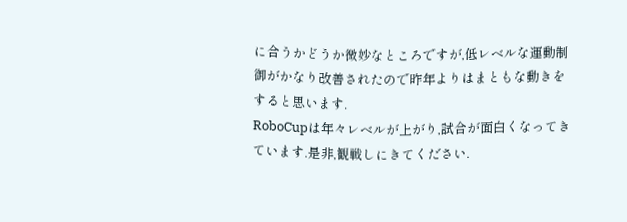に合うかどうか微妙なところですが,低レベルな運動制御がかなり改善されたので昨年よりはまともな動きをすると思います.
RoboCupは年々レベルが上がり,試合が面白くなってきています.是非,観戦しにきてください.